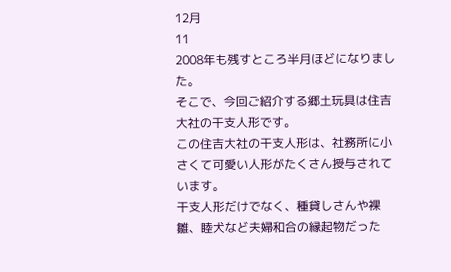12月
11
2008年も残すところ半月ほどになりました。
そこで、今回ご紹介する郷土玩具は住吉大社の干支人形です。
この住吉大社の干支人形は、社務所に小さくて可愛い人形がたくさん授与されています。
干支人形だけでなく、種貸しさんや裸雛、睦犬など夫婦和合の縁起物だった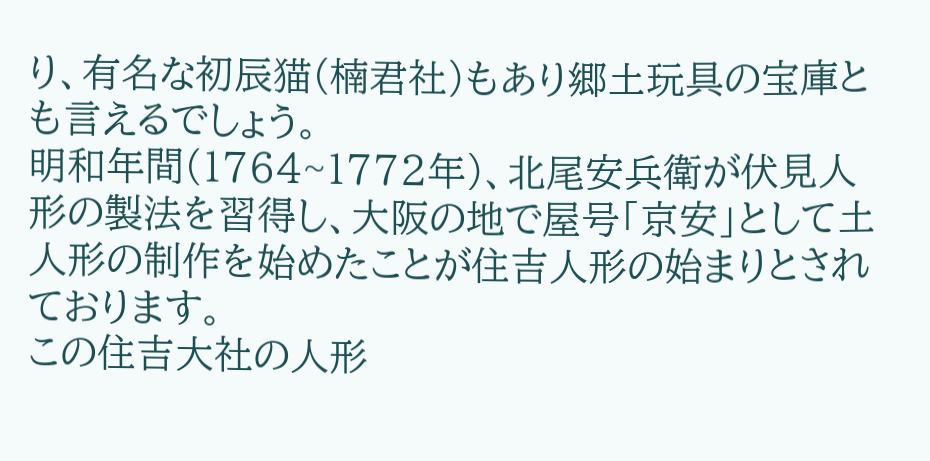り、有名な初辰猫(楠君社)もあり郷土玩具の宝庫とも言えるでしょう。
明和年間(1764~1772年)、北尾安兵衛が伏見人形の製法を習得し、大阪の地で屋号「京安」として土人形の制作を始めたことが住吉人形の始まりとされております。
この住吉大社の人形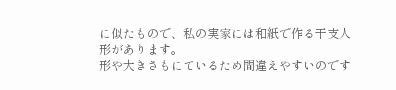に似たもので、私の実家には和紙で作る干支人形があります。
形や大きさもにているため間違えやすいのです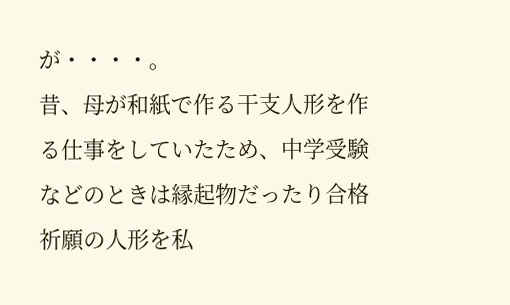が・・・・。
昔、母が和紙で作る干支人形を作る仕事をしていたため、中学受験などのときは縁起物だったり合格祈願の人形を私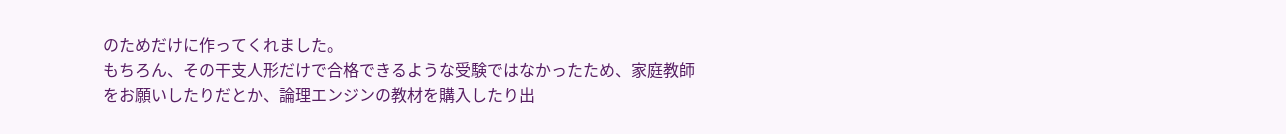のためだけに作ってくれました。
もちろん、その干支人形だけで合格できるような受験ではなかったため、家庭教師をお願いしたりだとか、論理エンジンの教材を購入したり出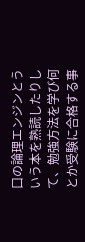口の論理エンジンとういう本を熟読したりして、勉強方法を学び何とか受験に合格する事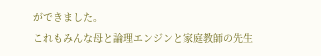ができました。
これもみんな母と論理エンジンと家庭教師の先生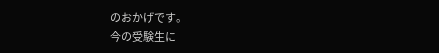のおかげです。
今の受験生に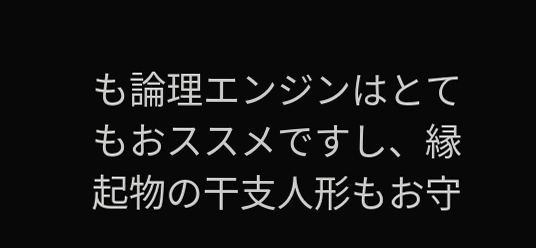も論理エンジンはとてもおススメですし、縁起物の干支人形もお守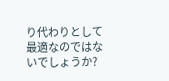り代わりとして最適なのではないでしょうか?